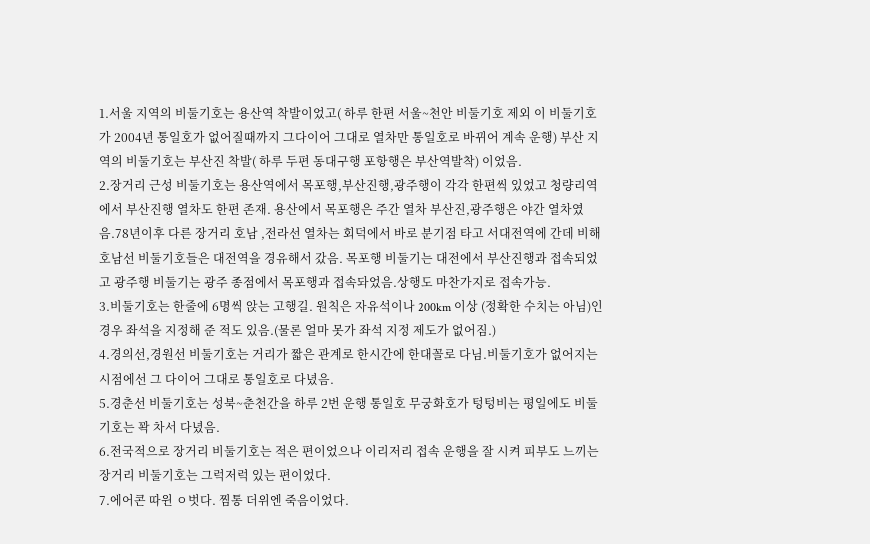1.서울 지역의 비둘기호는 용산역 착발이었고( 하루 한편 서울~천안 비둘기호 제외 이 비둘기호가 2004년 통일호가 없어질때까지 그다이어 그대로 열차만 통일호로 바뀌어 계속 운행) 부산 지역의 비둘기호는 부산진 착발( 하루 두편 동대구행 포항행은 부산역발착) 이었음.
2.장거리 근성 비둘기호는 용산역에서 목포행,부산진행,광주행이 각각 한편씩 있었고 청량리역에서 부산진행 열차도 한편 존재. 용산에서 목포행은 주간 열차 부산진,광주행은 야간 열차였음.78년이후 다른 장거리 호남 ,전라선 열차는 회덕에서 바로 분기점 타고 서대전역에 간데 비해 호남선 비둘기호들은 대전역을 경유해서 갔음. 목포행 비둘기는 대전에서 부산진행과 접속되었고 광주행 비둘기는 광주 종점에서 목포행과 접속돠었음.상행도 마찬가지로 접속가능.
3.비둘기호는 한줄에 6명씩 앉는 고행길. 원칙은 자유석이나 200km 이상 (정확한 수치는 아님)인 경우 좌석을 지정해 준 적도 있음.(물론 얼마 못가 좌석 지정 제도가 없어짐.)
4.경의선,경원선 비둘기호는 거리가 짧은 관계로 한시간에 한대꼴로 다님.비둘기호가 없어지는 시점에선 그 다이어 그대로 통일호로 다녔음.
5.경춘선 비둘기호는 성북~춘천간을 하루 2번 운행 통일호 무궁화호가 텅텅비는 평일에도 비둘기호는 꽉 차서 다녔음.
6.전국적으로 장거리 비둘기호는 적은 편이었으나 이리저리 접속 운행을 잘 시켜 피부도 느끼는 장거리 비둘기호는 그럭저럭 있는 편이었다.
7.에어콘 따윈 ㅇ벗다. 찜통 더위엔 죽음이었다.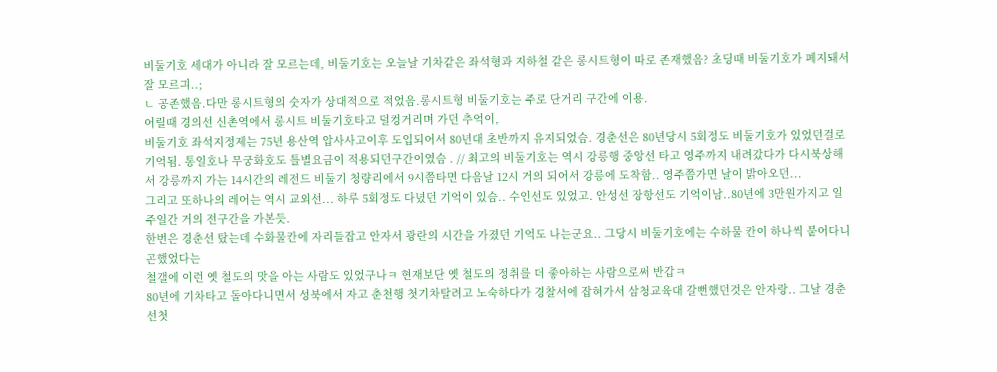비둘기호 세대가 아니라 잘 모르는데, 비둘기호는 오늘날 기차같은 좌석형과 지하철 같은 롱시트형이 따로 존재했음? 초딩때 비둘기호가 폐지돼서 잘 모르긔..;
ㄴ 공존했음.다만 롱시트형의 숫자가 상대적으로 적었음.롱시트형 비둘기호는 주로 단거리 구간에 이용.
어릴때 경의선 신촌역에서 롱시트 비둘기호타고 덜컹거리며 가던 추억이,
비둘기호 좌석지정제는 75년 용산역 압사사고이후 도입되어서 80년대 초반까지 유지되었슴. 경춘선은 80년당시 5회정도 비둘기호가 있었던걸로 기억됨. 통일호나 무궁화호도 틀별요금이 적용되던구간이였슴 . // 최고의 비둘기호는 역시 강릉행 중앙선 타고 영주까지 내려갔다가 다시북상해서 강릉까지 가는 14시간의 레전드 비둘기 청량리에서 9시쯤타면 다음날 12시 거의 되어서 강릉에 도착함.. 영주쯤가면 날이 밝아오던...
그리고 또하나의 레어는 역시 교외선... 하루 5회정도 다녔던 기억이 있슴.. 수인선도 있었고. 안성선 장항선도 기억이남..80년에 3만원가지고 일주일간 거의 전구간을 가본듯.
한번은 경춘선 탔는데 수화물칸에 자리들잡고 안자서 광란의 시간을 가졌던 기억도 나는군요.. 그당시 비둘기호에는 수하물 칸이 하나씩 붙어다니곤했었다는
철갤에 이런 옛 철도의 맛을 아는 사람도 있었구나ㅋ 현재보단 옛 철도의 정취를 더 좋아하는 사람으로써 반갑ㅋ
80년에 기차타고 돌아다니면서 성북에서 자고 춘천행 첫기차탈려고 노숙하다가 경찰서에 잡혀가서 삼청교육대 갈뻔했던것은 안자랑.. 그날 경춘선첫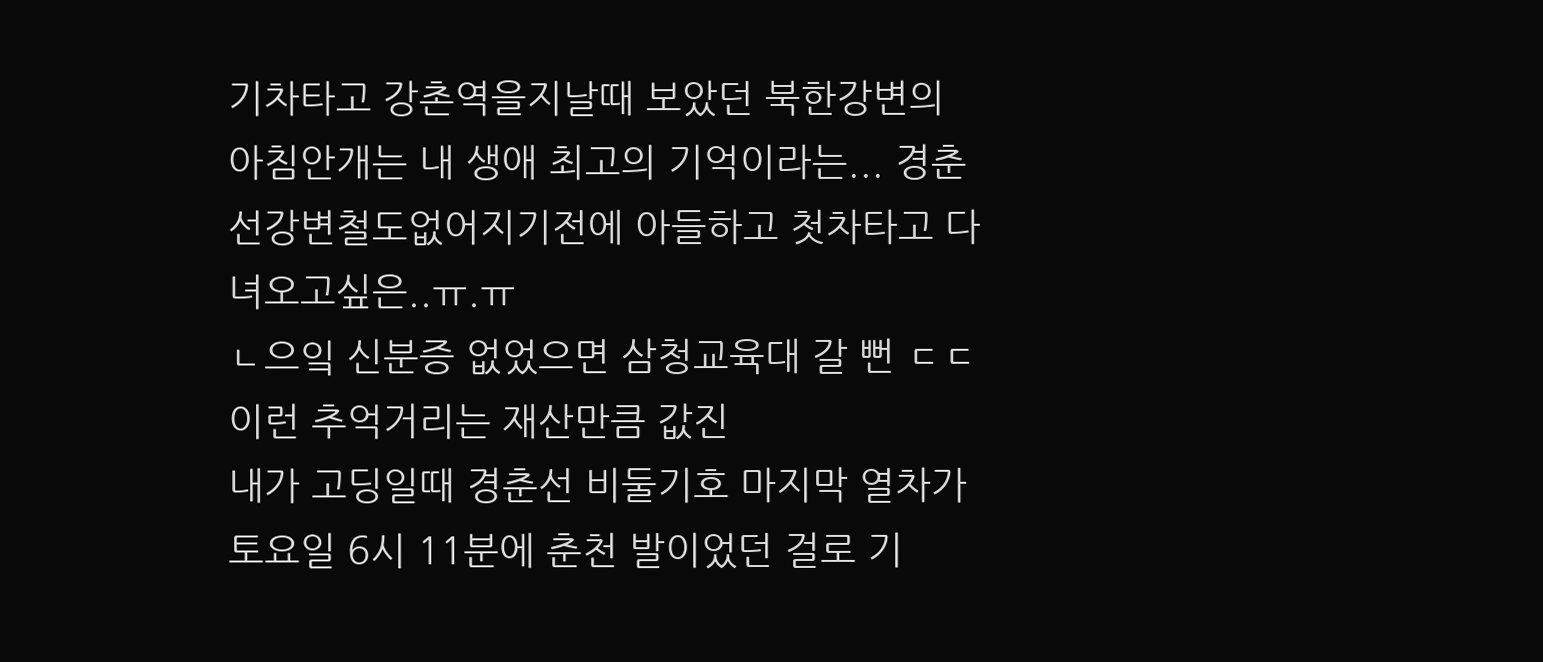기차타고 강촌역을지날때 보았던 북한강변의 아침안개는 내 생애 최고의 기억이라는... 경춘선강변철도없어지기전에 아들하고 첫차타고 다녀오고싶은..ㅠ.ㅠ
ㄴ으잌 신분증 없었으면 삼청교육대 갈 뻔 ㄷㄷ
이런 추억거리는 재산만큼 값진
내가 고딩일때 경춘선 비둘기호 마지막 열차가 토요일 6시 11분에 춘천 발이었던 걸로 기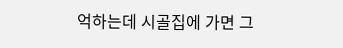억하는데 시골집에 가면 그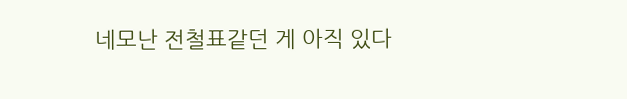네모난 전철표같던 게 아직 있다